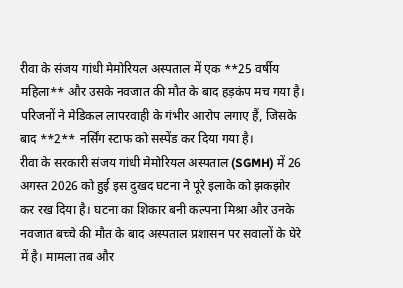रीवा के संजय गांधी मेमोरियल अस्पताल में एक **25 वर्षीय महिला** और उसके नवजात की मौत के बाद हड़कंप मच गया है। परिजनों ने मेडिकल लापरवाही के गंभीर आरोप लगाए हैं, जिसके बाद **2** नर्सिंग स्टाफ को सस्पेंड कर दिया गया है।
रीवा के सरकारी संजय गांधी मेमोरियल अस्पताल (SGMH) में 26 अगस्त 2026 को हुई इस दुखद घटना ने पूरे इलाके को झकझोर कर रख दिया है। घटना का शिकार बनी कल्पना मिश्रा और उनके नवजात बच्चे की मौत के बाद अस्पताल प्रशासन पर सवालों के घेरे में है। मामला तब और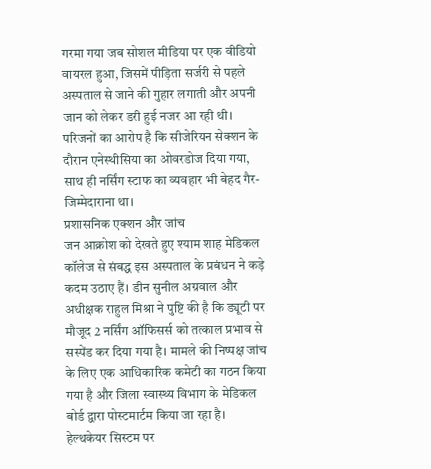गरमा गया जब सोशल मीडिया पर एक वीडियो वायरल हुआ, जिसमें पीड़िता सर्जरी से पहले अस्पताल से जाने की गुहार लगाती और अपनी जान को लेकर डरी हुई नजर आ रही थी।
परिजनों का आरोप है कि सीजेरियन सेक्शन के दौरान एनेस्थीसिया का ओवरडोज दिया गया, साथ ही नर्सिंग स्टाफ का व्यवहार भी बेहद गैर-जिम्मेदाराना था।
प्रशासनिक एक्शन और जांच
जन आक्रोश को देखते हुए श्याम शाह मेडिकल कॉलेज से संबद्ध इस अस्पताल के प्रबंधन ने कड़े कदम उठाए हैं। डीन सुनील अग्रवाल और अधीक्षक राहुल मिश्रा ने पुष्टि की है कि ड्यूटी पर मौजूद 2 नर्सिंग ऑफिसर्स को तत्काल प्रभाव से सस्पेंड कर दिया गया है। मामले की निष्पक्ष जांच के लिए एक आधिकारिक कमेटी का गठन किया गया है और जिला स्वास्थ्य विभाग के मेडिकल बोर्ड द्वारा पोस्टमार्टम किया जा रहा है।
हेल्थकेयर सिस्टम पर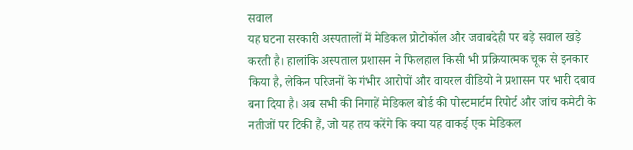सवाल
यह घटना सरकारी अस्पतालों में मेडिकल प्रोटोकॉल और जवाबदेही पर बड़े सवाल खड़े करती है। हालांकि अस्पताल प्रशासन ने फिलहाल किसी भी प्रक्रियात्मक चूक से इनकार किया है, लेकिन परिजनों के गंभीर आरोपों और वायरल वीडियो ने प्रशासन पर भारी दबाव बना दिया है। अब सभी की निगाहें मेडिकल बोर्ड की पोस्टमार्टम रिपोर्ट और जांच कमेटी के नतीजों पर टिकी हैं, जो यह तय करेंगे कि क्या यह वाकई एक मेडिकल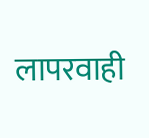लापरवाही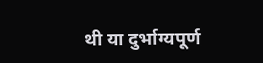थी या दुर्भाग्यपूर्ण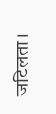जटिलता।